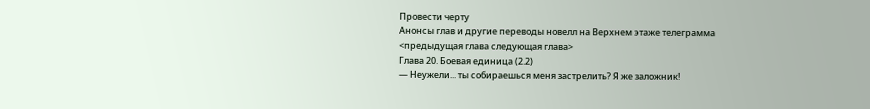Провести черту
Анонсы глав и другие переводы новелл на Верхнем этаже телеграмма
<предыдущая глава следующая глава>
Глава 20. Боевая единица (2.2)
— Неужели... ты собираешься меня застрелить? Я же заложник!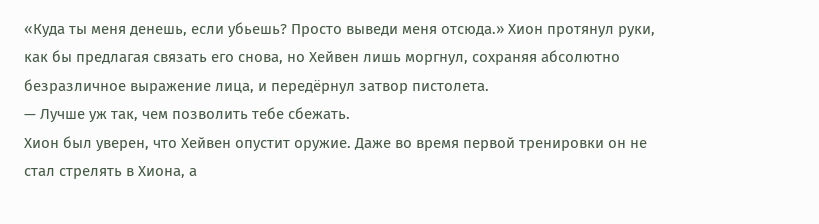«Куда ты меня денешь, если убьешь? Просто выведи меня отсюда.» Хион протянул руки, как бы предлагая связать его снова, но Хейвен лишь моргнул, сохраняя абсолютно безразличное выражение лица, и передёрнул затвор пистолета.
— Лучше уж так, чем позволить тебе сбежать.
Хион был уверен, что Хейвен опустит оружие. Даже во время первой тренировки он не стал стрелять в Хиона, а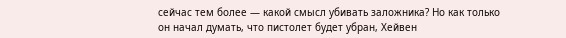сейчас тем более — какой смысл убивать заложника? Но как только он начал думать, что пистолет будет убран, Хейвен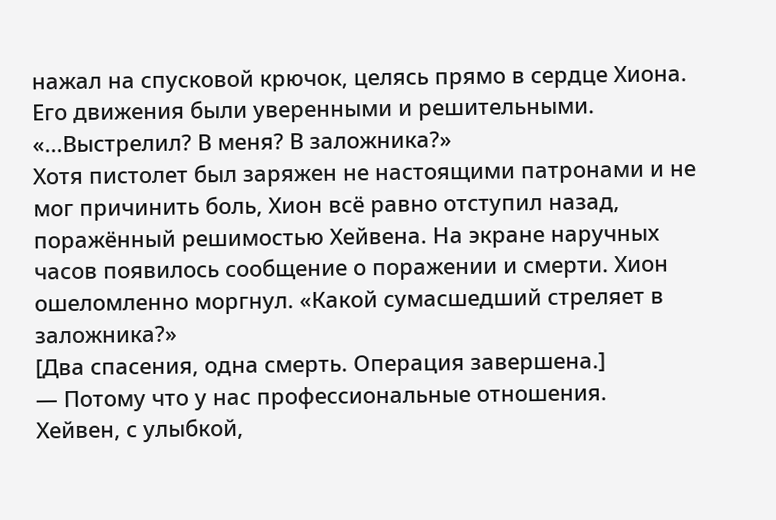нажал на спусковой крючок, целясь прямо в сердце Хиона. Его движения были уверенными и решительными.
«...Выстрелил? В меня? В заложника?»
Хотя пистолет был заряжен не настоящими патронами и не мог причинить боль, Хион всё равно отступил назад, поражённый решимостью Хейвена. На экране наручных часов появилось сообщение о поражении и смерти. Хион ошеломленно моргнул. «Какой сумасшедший стреляет в заложника?»
[Два спасения, одна смерть. Операция завершена.]
— Потому что у нас профессиональные отношения.
Хейвен, с улыбкой,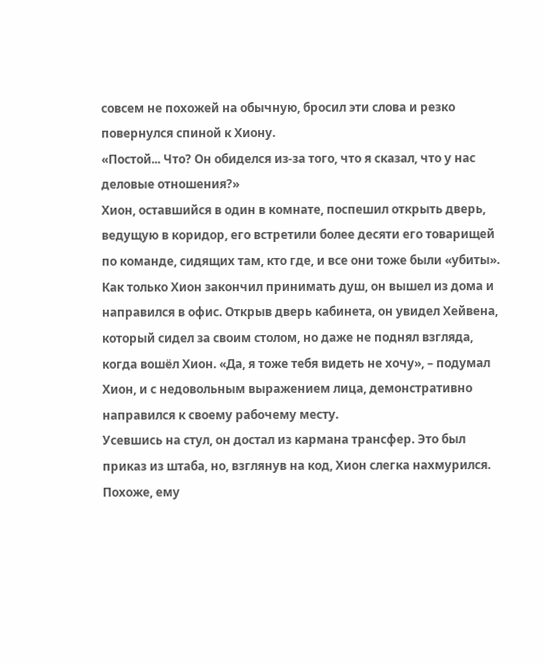совсем не похожей на обычную, бросил эти слова и резко повернулся спиной к Хиону.
«Постой... Что? Он обиделся из-за того, что я сказал, что у нас деловые отношения?»
Хион, оставшийся в один в комнате, поспешил открыть дверь, ведущую в коридор, его встретили более десяти его товарищей по команде, сидящих там, кто где, и все они тоже были «убиты».
Как только Хион закончил принимать душ, он вышел из дома и направился в офис. Открыв дверь кабинета, он увидел Хейвена, который сидел за своим столом, но даже не поднял взгляда, когда вошёл Хион. «Да, я тоже тебя видеть не хочу», – подумал Хион, и с недовольным выражением лица, демонстративно направился к своему рабочему месту.
Усевшись на стул, он достал из кармана трансфер. Это был приказ из штаба, но, взглянув на код, Хион слегка нахмурился. Похоже, ему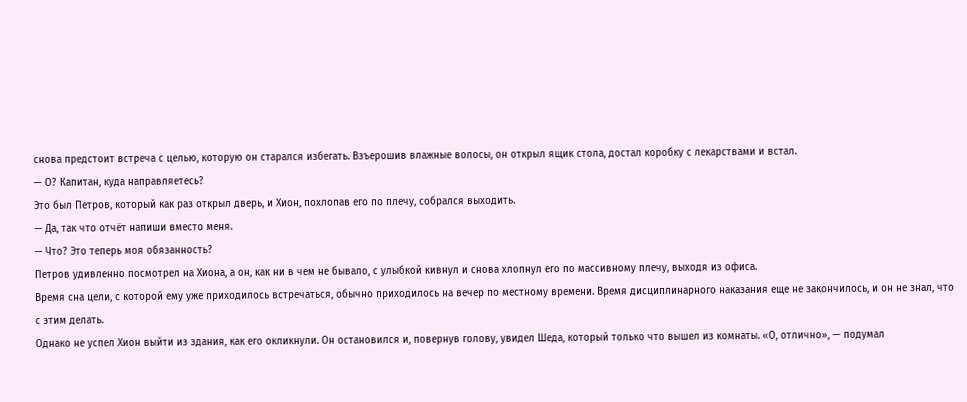снова предстоит встреча с целью, которую он старался избегать. Взъерошив влажные волосы, он открыл ящик стола, достал коробку с лекарствами и встал.
— О? Капитан, куда направляетесь?
Это был Петров, который как раз открыл дверь, и Хион, похлопав его по плечу, собрался выходить.
— Да, так что отчёт напиши вместо меня.
— Что? Это теперь моя обязанность?
Петров удивленно посмотрел на Хиона, а он, как ни в чем не бывало, с улыбкой кивнул и снова хлопнул его по массивному плечу, выходя из офиса.
Время сна цели, с которой ему уже приходилось встречаться, обычно приходилось на вечер по местному времени. Время дисциплинарного наказания еще не закончилось, и он не знал, что с этим делать.
Однако не успел Хион выйти из здания, как его окликнули. Он остановился и, повернув голову, увидел Шеда, который только что вышел из комнаты. «О, отлично», — подумал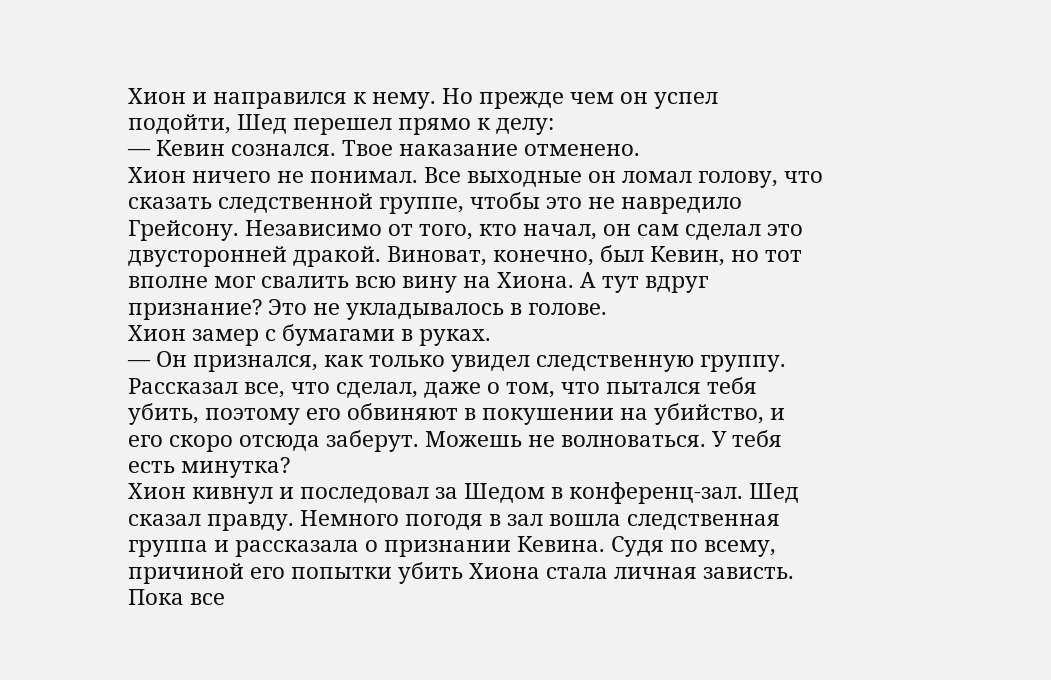Хион и направился к нему. Но прежде чем он успел подойти, Шед перешел прямо к делу:
— Кевин сознался. Твое наказание отменено.
Хион ничего не понимал. Все выходные он ломал голову, что сказать следственной группе, чтобы это не навредило Грейсону. Независимо от того, кто начал, он сам сделал это двусторонней дракой. Виноват, конечно, был Кевин, но тот вполне мог свалить всю вину на Хиона. А тут вдруг признание? Это не укладывалось в голове.
Хион замер с бумагами в руках.
— Он признался, как только увидел следственную группу. Рассказал все, что сделал, даже о том, что пытался тебя убить, поэтому его обвиняют в покушении на убийство, и его скоро отсюда заберут. Можешь не волноваться. У тебя есть минутка?
Хион кивнул и последовал за Шедом в конференц-зал. Шед сказал правду. Немного погодя в зал вошла следственная группа и рассказала о признании Кевина. Судя по всему, причиной его попытки убить Хиона стала личная зависть.
Пока все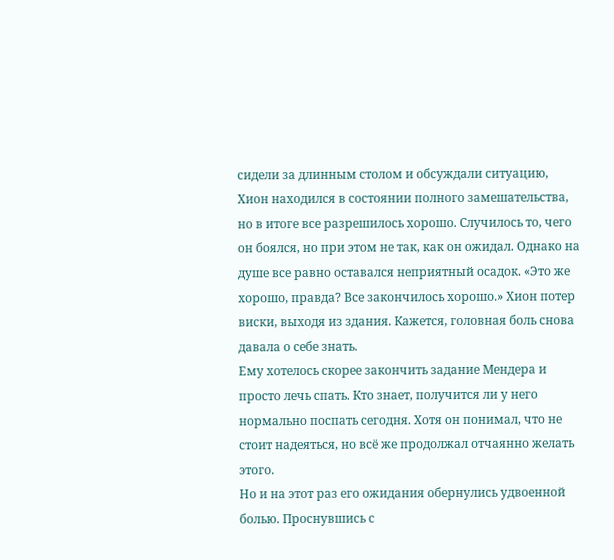сидели за длинным столом и обсуждали ситуацию, Хион находился в состоянии полного замешательства, но в итоге все разрешилось хорошо. Случилось то, чего он боялся, но при этом не так, как он ожидал. Однако на душе все равно оставался неприятный осадок. «Это же хорошо, правда? Все закончилось хорошо.» Хион потер виски, выходя из здания. Кажется, головная боль снова давала о себе знать.
Ему хотелось скорее закончить задание Мендера и просто лечь спать. Кто знает, получится ли у него нормально поспать сегодня. Хотя он понимал, что не стоит надеяться, но всё же продолжал отчаянно желать этого.
Но и на этот раз его ожидания обернулись удвоенной болью. Проснувшись с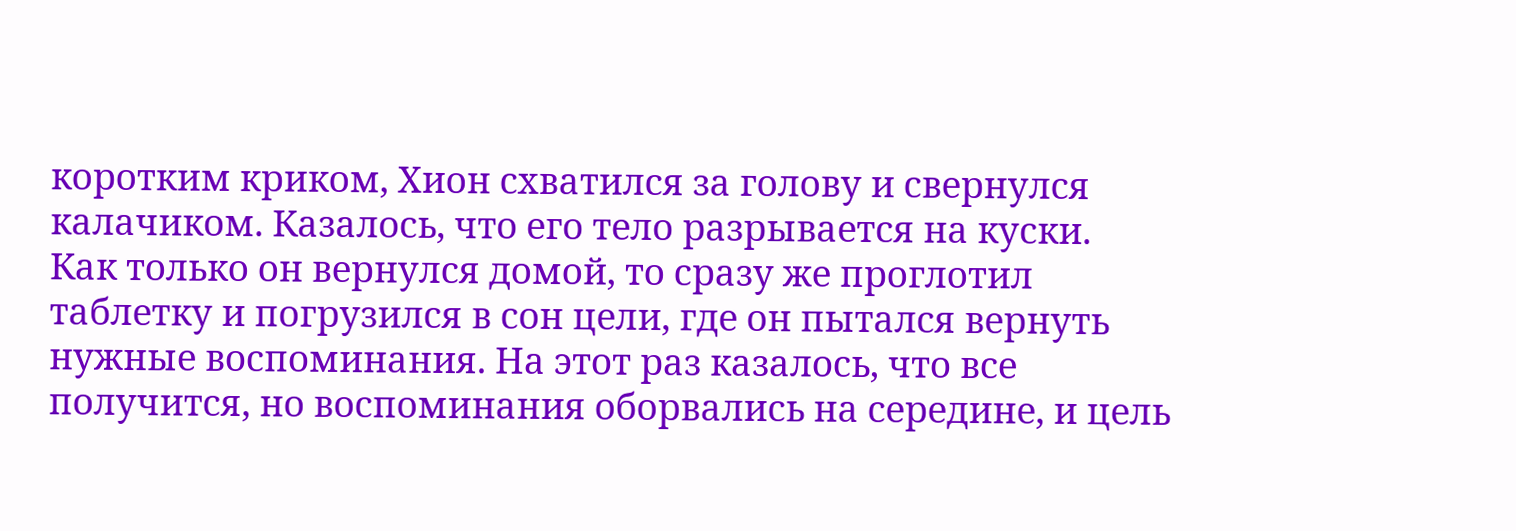коротким криком, Хион схватился за голову и свернулся калачиком. Казалось, что его тело разрывается на куски.
Как только он вернулся домой, то сразу же проглотил таблетку и погрузился в сон цели, где он пытался вернуть нужные воспоминания. На этот раз казалось, что все получится, но воспоминания оборвались на середине, и цель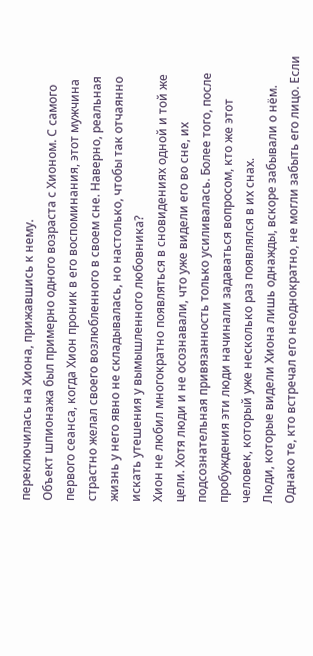переключилась на Хиона, прижавшись к нему.
Объект шпионажа был примерно одного возраста с Хионом. С самого первого сеанса, когда Хион проник в его воспоминания, этот мужчина страстно желал своего возлюбленного в своем сне. Наверно, реальная жизнь у него явно не складывалась, но настолько, чтобы так отчаянно искать утешения у вымышленного любовника?
Хион не любил многократно появляться в сновидениях одной и той же цели. Хотя люди и не осознавали, что уже видели его во сне, их подсознательная привязанность только усиливалась. Более того, после пробуждения эти люди начинали задаваться вопросом, кто же этот человек, который уже несколько раз появлялся в их снах.
Люди, которые видели Хиона лишь однажды, вскоре забывали о нём. Однако те, кто встречал его неоднократно, не могли забыть его лицо. Если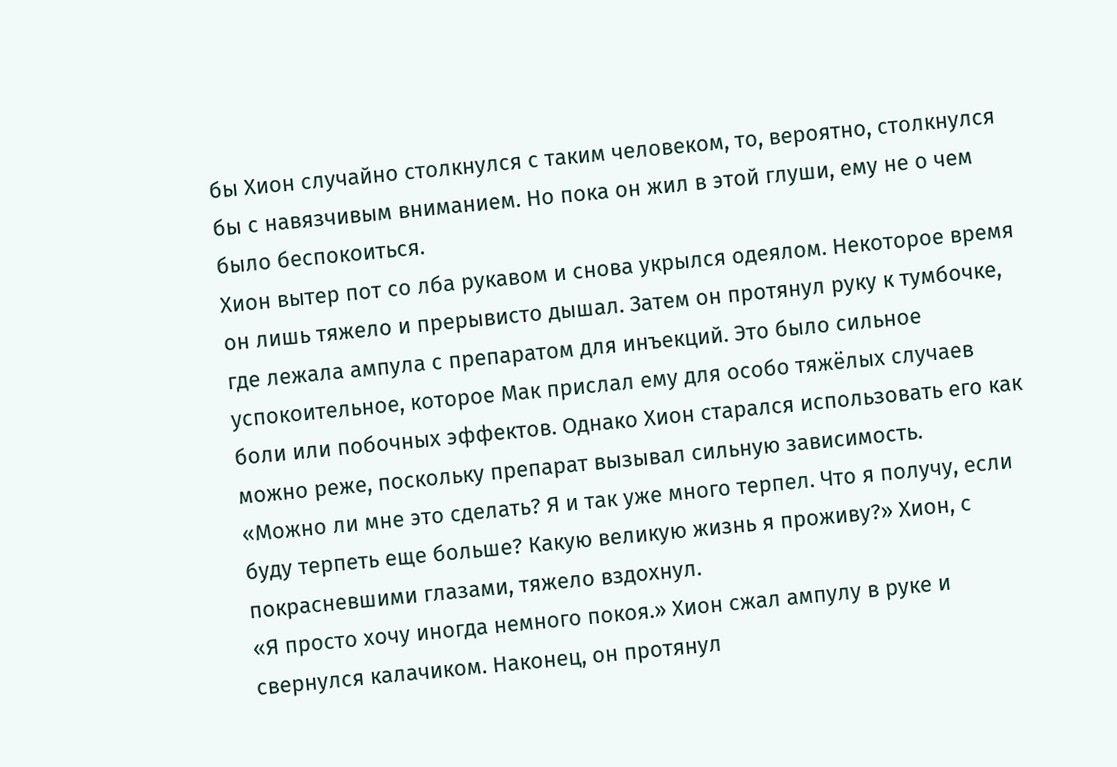бы Хион случайно столкнулся с таким человеком, то, вероятно, столкнулся бы с навязчивым вниманием. Но пока он жил в этой глуши, ему не о чем было беспокоиться.
Хион вытер пот со лба рукавом и снова укрылся одеялом. Некоторое время он лишь тяжело и прерывисто дышал. Затем он протянул руку к тумбочке, где лежала ампула с препаратом для инъекций. Это было сильное успокоительное, которое Мак прислал ему для особо тяжёлых случаев боли или побочных эффектов. Однако Хион старался использовать его как можно реже, поскольку препарат вызывал сильную зависимость.
«Можно ли мне это сделать? Я и так уже много терпел. Что я получу, если буду терпеть еще больше? Какую великую жизнь я проживу?» Хион, с покрасневшими глазами, тяжело вздохнул.
«Я просто хочу иногда немного покоя.» Хион сжал ампулу в руке и свернулся калачиком. Наконец, он протянул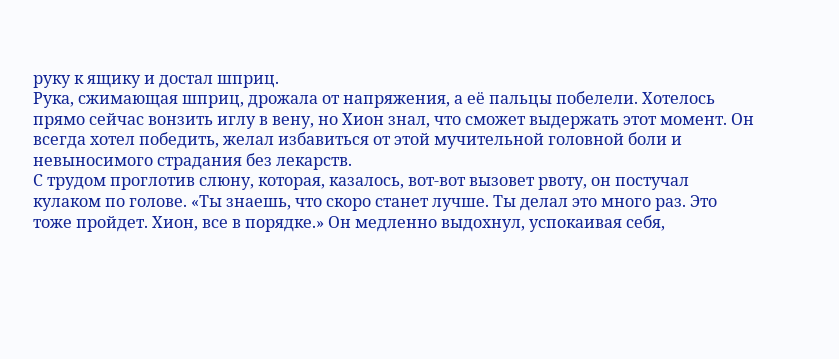руку к ящику и достал шприц.
Рука, сжимающая шприц, дрожала от напряжения, а её пальцы побелели. Хотелось прямо сейчас вонзить иглу в вену, но Хион знал, что сможет выдержать этот момент. Он всегда хотел победить, желал избавиться от этой мучительной головной боли и невыносимого страдания без лекарств.
С трудом проглотив слюну, которая, казалось, вот-вот вызовет рвоту, он постучал кулаком по голове. «Ты знаешь, что скоро станет лучше. Ты делал это много раз. Это тоже пройдет. Хион, все в порядке.» Он медленно выдохнул, успокаивая себя,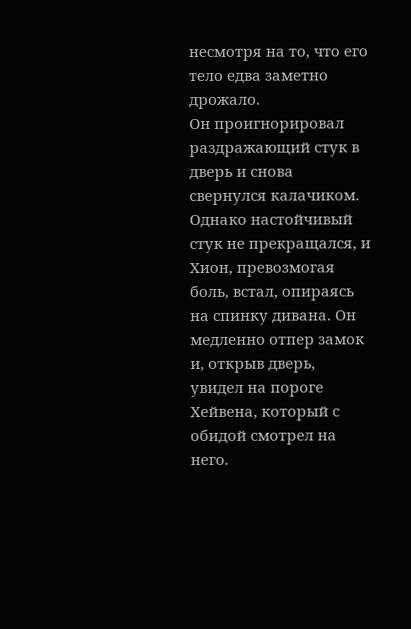несмотря на то, что его тело едва заметно дрожало.
Он проигнорировал раздражающий стук в дверь и снова свернулся калачиком.
Однако настойчивый стук не прекращался, и Хион, превозмогая боль, встал, опираясь на спинку дивана. Он медленно отпер замок и, открыв дверь, увидел на пороге Хейвена, который с обидой смотрел на него.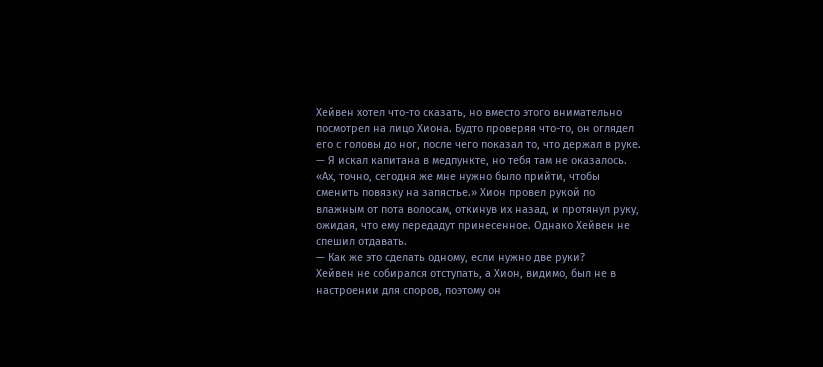Хейвен хотел что-то сказать, но вместо этого внимательно посмотрел на лицо Хиона. Будто проверяя что-то, он оглядел его с головы до ног, после чего показал то, что держал в руке.
— Я искал капитана в медпункте, но тебя там не оказалось.
«Ах, точно, сегодня же мне нужно было прийти, чтобы сменить повязку на запястье.» Хион провел рукой по влажным от пота волосам, откинув их назад, и протянул руку, ожидая, что ему передадут принесенное. Однако Хейвен не спешил отдавать.
— Как же это сделать одному, если нужно две руки?
Хейвен не собирался отступать, а Хион, видимо, был не в настроении для споров, поэтому он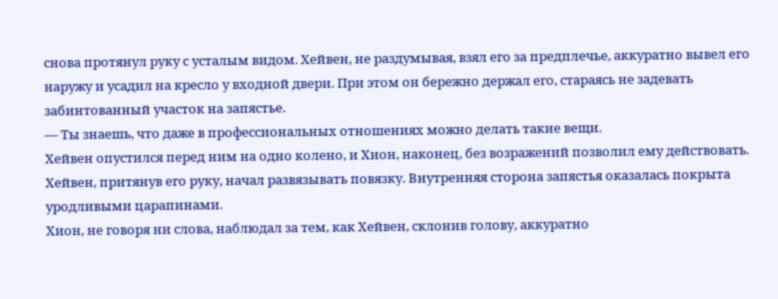снова протянул руку с усталым видом. Хейвен, не раздумывая, взял его за предплечье, аккуратно вывел его наружу и усадил на кресло у входной двери. При этом он бережно держал его, стараясь не задевать забинтованный участок на запястье.
— Ты знаешь, что даже в профессиональных отношениях можно делать такие вещи.
Хейвен опустился перед ним на одно колено, и Хион, наконец, без возражений позволил ему действовать. Хейвен, притянув его руку, начал развязывать повязку. Внутренняя сторона запястья оказалась покрыта уродливыми царапинами.
Хион, не говоря ни слова, наблюдал за тем, как Хейвен, склонив голову, аккуратно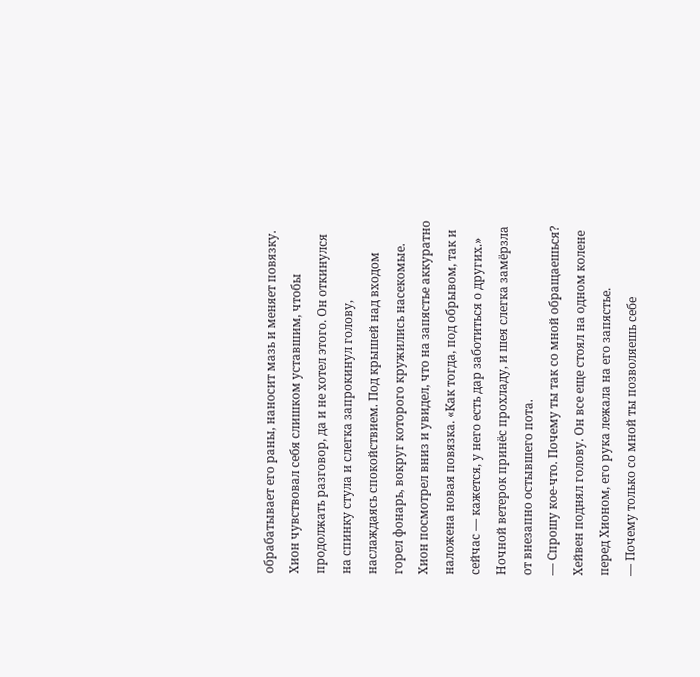обрабатывает его раны, наносит мазь и меняет повязку. Хион чувствовал себя слишком уставшим, чтобы продолжать разговор, да и не хотел этого. Он откинулся на спинку стула и слегка запрокинул голову, наслаждаясь спокойствием. Под крышей над входом горел фонарь, вокруг которого кружились насекомые.
Хион посмотрел вниз и увидел, что на запястье аккуратно наложена новая повязка. «Как тогда, под обрывом, так и сейчас — кажется, у него есть дар заботиться о других.»
Ночной ветерок принёс прохладу, и шея слегка замёрзла от внезапно остывшего пота.
— Спрошу кое-что. Почему ты так со мной обращаешься?
Хейвен поднял голову. Он все еще стоял на одном колене перед Хионом, его рука лежала на его запястье.
— Почему только со мной ты позволяешь себе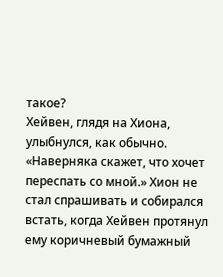такое?
Хейвен, глядя на Хиона, улыбнулся, как обычно.
«Наверняка скажет, что хочет переспать со мной.» Хион не стал спрашивать и собирался встать, когда Хейвен протянул ему коричневый бумажный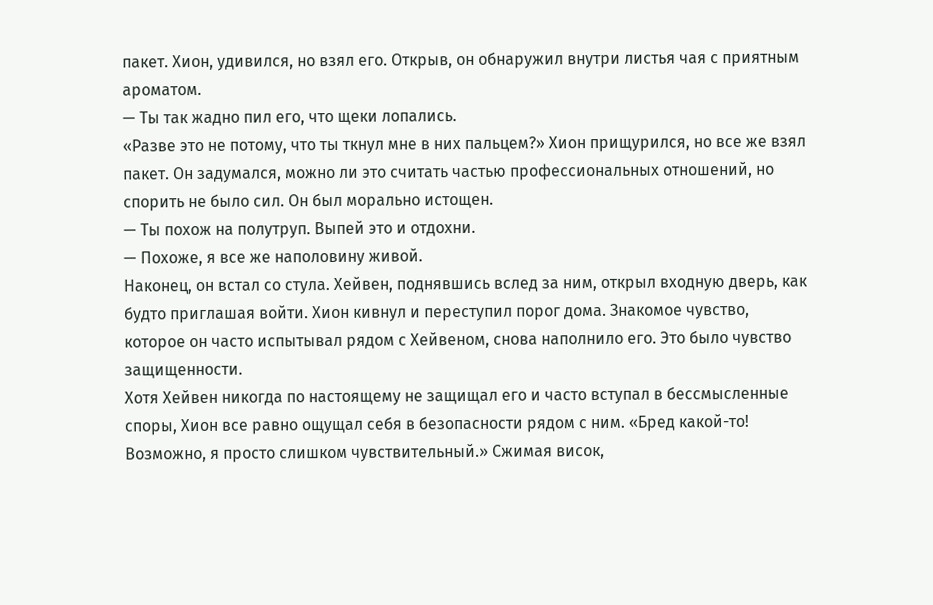пакет. Хион, удивился, но взял его. Открыв, он обнаружил внутри листья чая с приятным ароматом.
— Ты так жадно пил его, что щеки лопались.
«Разве это не потому, что ты ткнул мне в них пальцем?» Хион прищурился, но все же взял пакет. Он задумался, можно ли это считать частью профессиональных отношений, но спорить не было сил. Он был морально истощен.
— Ты похож на полутруп. Выпей это и отдохни.
— Похоже, я все же наполовину живой.
Наконец, он встал со стула. Хейвен, поднявшись вслед за ним, открыл входную дверь, как будто приглашая войти. Хион кивнул и переступил порог дома. Знакомое чувство, которое он часто испытывал рядом с Хейвеном, снова наполнило его. Это было чувство защищенности.
Хотя Хейвен никогда по настоящему не защищал его и часто вступал в бессмысленные споры, Хион все равно ощущал себя в безопасности рядом с ним. «Бред какой-то! Возможно, я просто слишком чувствительный.» Сжимая висок,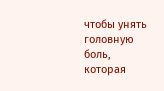чтобы унять головную боль, которая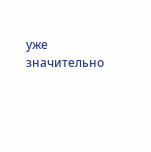уже значительно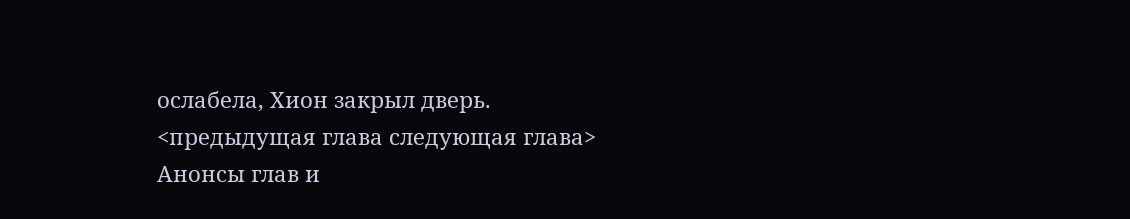ослабела, Хион закрыл дверь.
<предыдущая глава следующая глава>
Анонсы глав и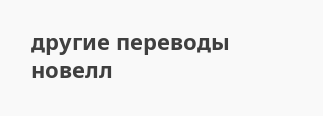другие переводы новелл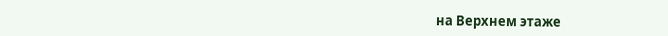на Верхнем этаже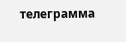телеграмма